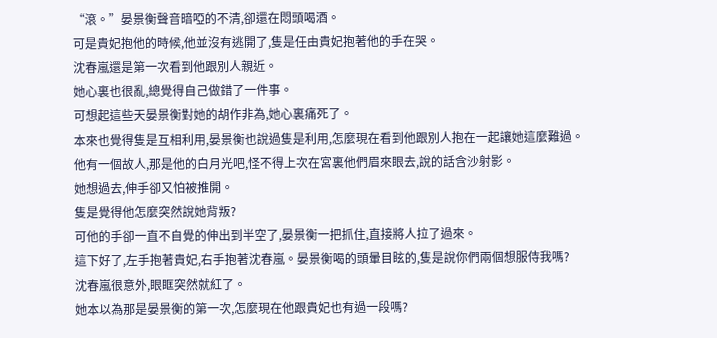“滾。”晏景衡聲音暗啞的不清,卻還在悶頭喝酒。
可是貴妃抱他的時候,他並沒有逃開了,隻是任由貴妃抱著他的手在哭。
沈春嵐還是第一次看到他跟別人親近。
她心裏也很亂,總覺得自己做錯了一件事。
可想起這些天晏景衡對她的胡作非為,她心裏痛死了。
本來也覺得隻是互相利用,晏景衡也說過隻是利用,怎麼現在看到他跟別人抱在一起讓她這麼難過。
他有一個故人,那是他的白月光吧,怪不得上次在宮裏他們眉來眼去,說的話含沙射影。
她想過去,伸手卻又怕被推開。
隻是覺得他怎麼突然說她背叛?
可他的手卻一直不自覺的伸出到半空了,晏景衡一把抓住,直接將人拉了過來。
這下好了,左手抱著貴妃,右手抱著沈春嵐。晏景衡喝的頭暈目眩的,隻是說你們兩個想服侍我嗎?
沈春嵐很意外,眼眶突然就紅了。
她本以為那是晏景衡的第一次,怎麼現在他跟貴妃也有過一段嗎?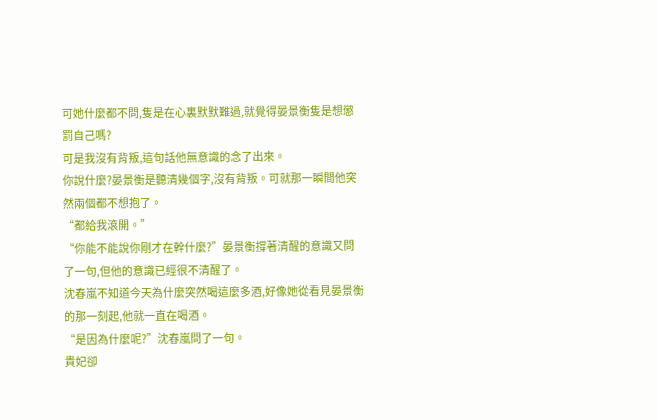可她什麼都不問,隻是在心裏默默難過,就覺得晏景衡隻是想懲罰自己嗎?
可是我沒有背叛,這句話他無意識的念了出來。
你說什麼?晏景衡是聽清幾個字,沒有背叛。可就那一瞬間他突然兩個都不想抱了。
“都給我滾開。”
“你能不能說你剛才在幹什麼?”晏景衡撐著清醒的意識又問了一句,但他的意識已經很不清醒了。
沈春嵐不知道今天為什麼突然喝這麼多酒,好像她從看見晏景衡的那一刻起,他就一直在喝酒。
“是因為什麼呢?”沈春嵐問了一句。
貴妃卻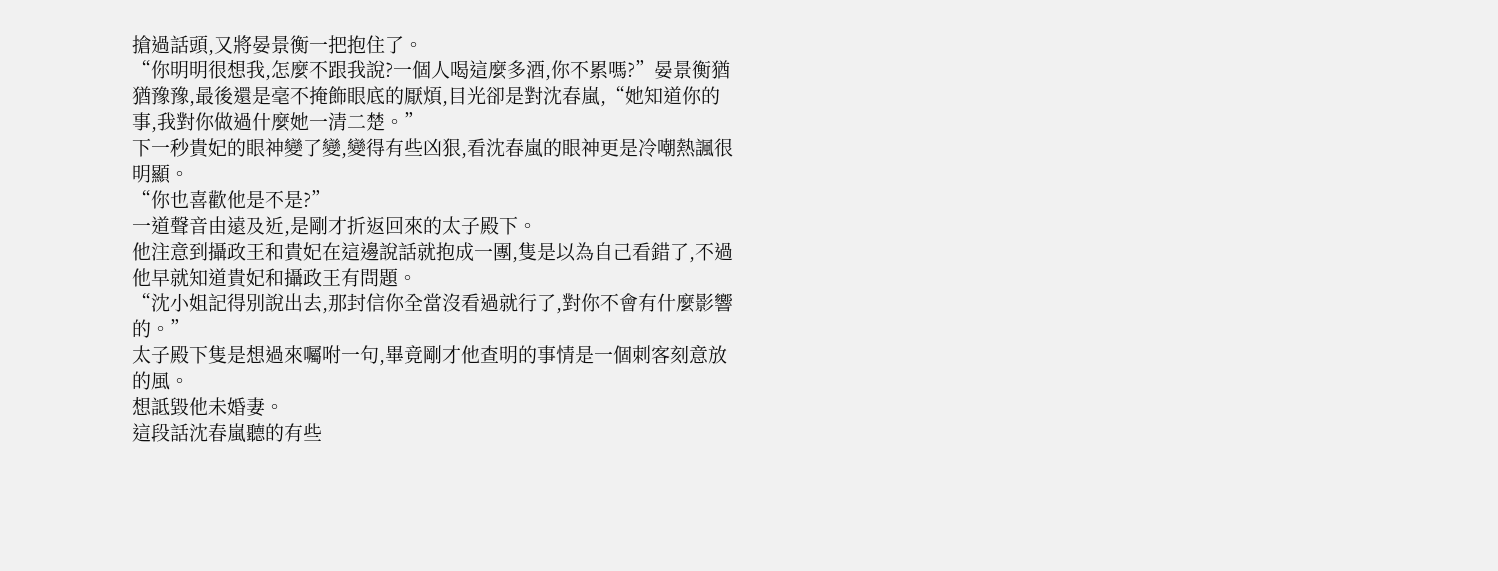搶過話頭,又將晏景衡一把抱住了。
“你明明很想我,怎麼不跟我說?一個人喝這麼多酒,你不累嗎?”晏景衡猶猶豫豫,最後還是毫不掩飾眼底的厭煩,目光卻是對沈春嵐,“她知道你的事,我對你做過什麼她一清二楚。”
下一秒貴妃的眼神變了變,變得有些凶狠,看沈春嵐的眼神更是冷嘲熱諷很明顯。
“你也喜歡他是不是?”
一道聲音由遠及近,是剛才折返回來的太子殿下。
他注意到攝政王和貴妃在這邊說話就抱成一團,隻是以為自己看錯了,不過他早就知道貴妃和攝政王有問題。
“沈小姐記得別說出去,那封信你全當沒看過就行了,對你不會有什麼影響的。”
太子殿下隻是想過來囑咐一句,畢竟剛才他查明的事情是一個刺客刻意放的風。
想詆毀他未婚妻。
這段話沈春嵐聽的有些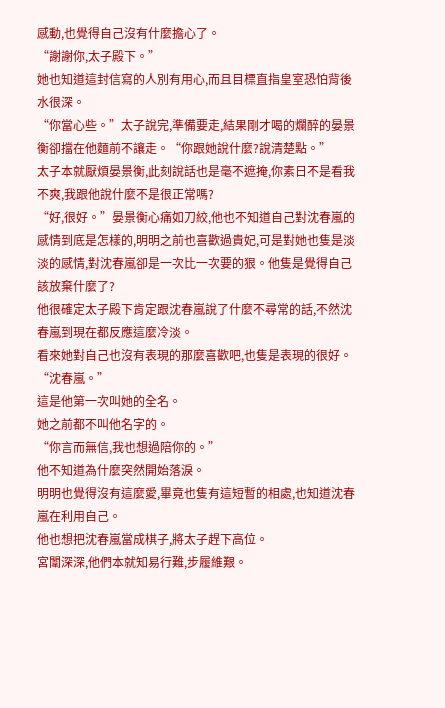感動,也覺得自己沒有什麼擔心了。
“謝謝你,太子殿下。”
她也知道這封信寫的人別有用心,而且目標直指皇室恐怕背後水很深。
“你當心些。”太子說完,準備要走,結果剛才喝的爛醉的晏景衡卻擋在他麵前不讓走。“你跟她說什麼?說清楚點。”
太子本就厭煩晏景衡,此刻說話也是毫不遮掩,你素日不是看我不爽,我跟他說什麼不是很正常嗎?
“好,很好。”晏景衡心痛如刀絞,他也不知道自己對沈春嵐的感情到底是怎樣的,明明之前也喜歡過貴妃,可是對她也隻是淡淡的感情,對沈春嵐卻是一次比一次要的狠。他隻是覺得自己該放棄什麼了?
他很確定太子殿下肯定跟沈春嵐說了什麼不尋常的話,不然沈春嵐到現在都反應這麼冷淡。
看來她對自己也沒有表現的那麼喜歡吧,也隻是表現的很好。
“沈春嵐。”
這是他第一次叫她的全名。
她之前都不叫他名字的。
“你言而無信,我也想過陪你的。”
他不知道為什麼突然開始落淚。
明明也覺得沒有這麼愛,畢竟也隻有這短暫的相處,也知道沈春嵐在利用自己。
他也想把沈春嵐當成棋子,將太子趕下高位。
宮闈深深,他們本就知易行難,步履維艱。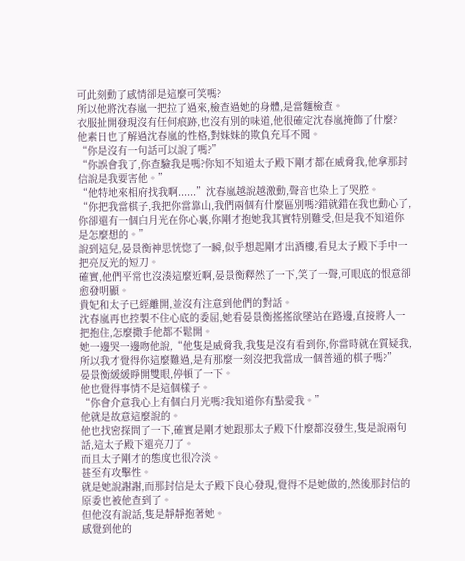可此刻動了感情卻是這麼可笑嗎?
所以他將沈春嵐一把拉了過來,檢查過她的身體,是當麵檢查。
衣服扯開發現沒有任何痕跡,也沒有別的味道,他很確定沈春嵐掩飾了什麼?
他素日也了解過沈春嵐的性格,對妹妹的欺負充耳不聞。
“你是沒有一句話可以說了嗎?”
“你誤會我了,你查驗我是嗎?你知不知道太子殿下剛才都在威脅我,他拿那封信說是我要害他。”
“他特地來相府找我啊......”沈春嵐越說越激動,聲音也染上了哭腔。
“你把我當棋子,我把你當靠山,我們兩個有什麼區別嗎?錯就錯在我也動心了,你卻還有一個白月光在你心裏,你剛才抱她我其實特別難受,但是我不知道你是怎麼想的。”
說到這兒,晏景衡神思恍惚了一瞬,似乎想起剛才出酒樓,看見太子殿下手中一把亮反光的短刀。
確實,他們平常也沒湊這麼近啊,晏景衡釋然了一下,笑了一聲,可眼底的恨意卻愈發明顯。
貴妃和太子已經離開,並沒有注意到他們的對話。
沈春嵐再也控製不住心底的委屈,她看晏景衡搖搖欲墜站在路邊,直接將人一把抱住,怎麼撒手他都不鬆開。
她一邊哭一邊吻他說,“他隻是威脅我,我隻是沒有看到你,你當時就在質疑我,所以我才覺得你這麼難過,是有那麼一刻沒把我當成一個普通的棋子嗎?”
晏景衡緩緩睜開雙眼,停頓了一下。
他也覺得事情不是這個樣子。
“你會介意我心上有個白月光嗎?我知道你有點愛我。”
他就是故意這麼說的。
他也找密探問了一下,確實是剛才她跟那太子殿下什麼都沒發生,隻是說兩句話,這太子殿下還亮刀了。
而且太子剛才的態度也很冷淡。
甚至有攻擊性。
就是她說謝謝,而那封信是太子殿下良心發現,覺得不是她做的,然後那封信的原委也被他查到了。
但他沒有說話,隻是靜靜抱著她。
感覺到他的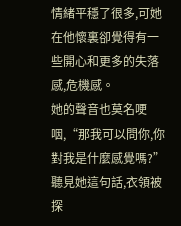情緒平穩了很多,可她在他懷裏卻覺得有一些開心和更多的失落感,危機感。
她的聲音也莫名哽咽,“那我可以問你,你對我是什麼感覺嗎?”
聽見她這句話,衣領被探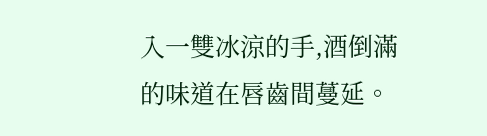入一雙冰涼的手,酒倒滿的味道在唇齒間蔓延。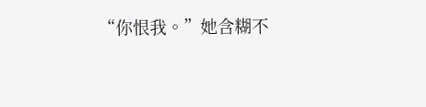“你恨我。”她含糊不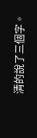清的說了三個字。